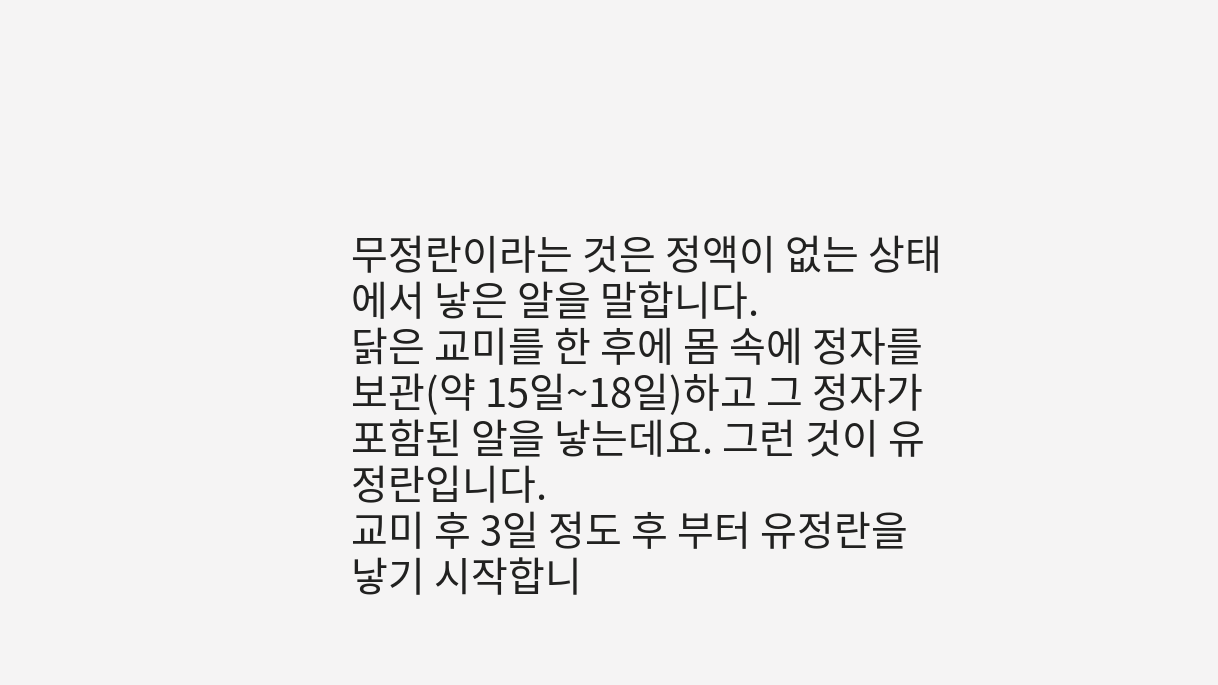무정란이라는 것은 정액이 없는 상태에서 낳은 알을 말합니다.
닭은 교미를 한 후에 몸 속에 정자를 보관(약 15일~18일)하고 그 정자가 포함된 알을 낳는데요. 그런 것이 유정란입니다.
교미 후 3일 정도 후 부터 유정란을 낳기 시작합니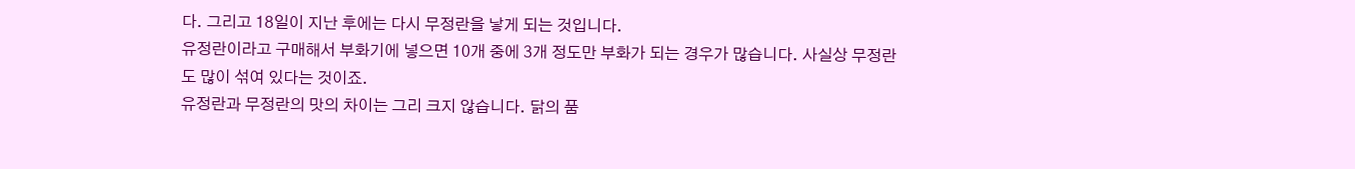다. 그리고 18일이 지난 후에는 다시 무정란을 낳게 되는 것입니다.
유정란이라고 구매해서 부화기에 넣으면 10개 중에 3개 정도만 부화가 되는 경우가 많습니다. 사실상 무정란도 많이 섞여 있다는 것이죠.
유정란과 무정란의 맛의 차이는 그리 크지 않습니다. 닭의 품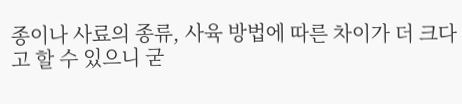종이나 사료의 종류, 사육 방법에 따른 차이가 더 크다고 할 수 있으니 굳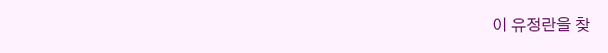이 유정란을 찾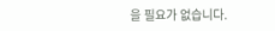을 필요가 없습니다.